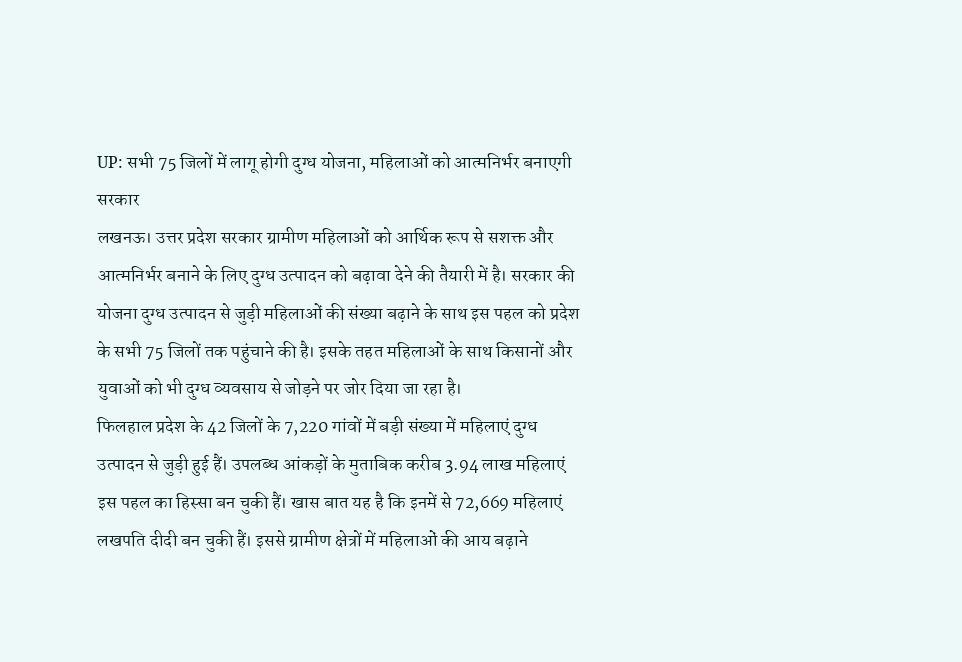UP: सभी 75 जिलों में लागू होगी दुग्ध योजना, महिलाओं को आत्मनिर्भर बनाएगी सरकार
लखनऊ। उत्तर प्रदेश सरकार ग्रामीण महिलाओं को आर्थिक रूप से सशक्त और आत्मनिर्भर बनाने के लिए दुग्ध उत्पादन को बढ़ावा देने की तैयारी में है। सरकार की योजना दुग्ध उत्पादन से जुड़ी महिलाओं की संख्या बढ़ाने के साथ इस पहल को प्रदेश के सभी 75 जिलों तक पहुंचाने की है। इसके तहत महिलाओं के साथ किसानों और युवाओं को भी दुग्ध व्यवसाय से जोड़ने पर जोर दिया जा रहा है।
फिलहाल प्रदेश के 42 जिलों के 7,220 गांवों में बड़ी संख्या में महिलाएं दुग्ध उत्पादन से जुड़ी हुई हैं। उपलब्ध आंकड़ों के मुताबिक करीब 3.94 लाख महिलाएं इस पहल का हिस्सा बन चुकी हैं। खास बात यह है कि इनमें से 72,669 महिलाएं लखपति दीदी बन चुकी हैं। इससे ग्रामीण क्षेत्रों में महिलाओं की आय बढ़ाने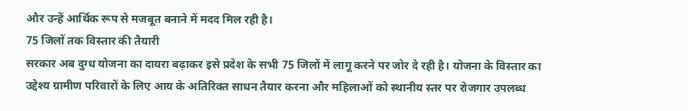और उन्हें आर्थिक रूप से मजबूत बनाने में मदद मिल रही है।
75 जिलों तक विस्तार की तैयारी
सरकार अब दुग्ध योजना का दायरा बढ़ाकर इसे प्रदेश के सभी 75 जिलों में लागू करने पर जोर दे रही है। योजना के विस्तार का उद्देश्य ग्रामीण परिवारों के लिए आय के अतिरिक्त साधन तैयार करना और महिलाओं को स्थानीय स्तर पर रोजगार उपलब्ध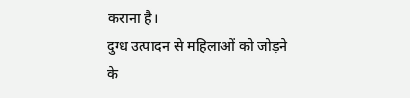कराना है।
दुग्ध उत्पादन से महिलाओं को जोड़ने के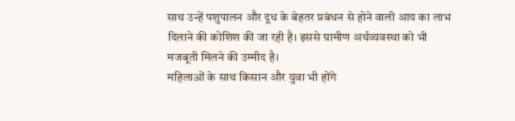साथ उन्हें पशुपालन और दूध के बेहतर प्रबंधन से होने वाली आय का लाभ दिलाने की कोशिश की जा रही है। इससे ग्रामीण अर्थव्यवस्था को भी मजबूती मिलने की उम्मीद है।
महिलाओं के साथ किसान और युवा भी होंगे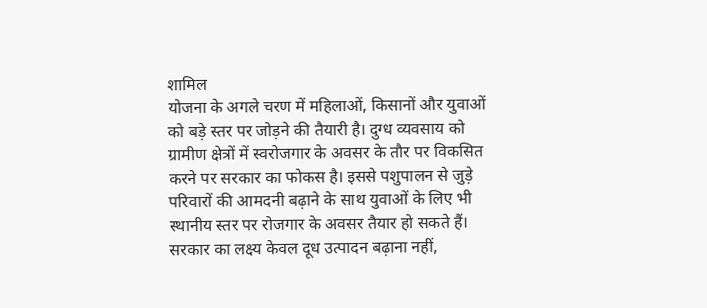शामिल
योजना के अगले चरण में महिलाओं, किसानों और युवाओं को बड़े स्तर पर जोड़ने की तैयारी है। दुग्ध व्यवसाय को ग्रामीण क्षेत्रों में स्वरोजगार के अवसर के तौर पर विकसित करने पर सरकार का फोकस है। इससे पशुपालन से जुड़े परिवारों की आमदनी बढ़ाने के साथ युवाओं के लिए भी स्थानीय स्तर पर रोजगार के अवसर तैयार हो सकते हैं।
सरकार का लक्ष्य केवल दूध उत्पादन बढ़ाना नहीं,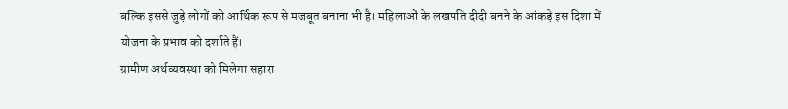बल्कि इससे जुड़े लोगों को आर्थिक रूप से मजबूत बनाना भी है। महिलाओं के लखपति दीदी बनने के आंकड़े इस दिशा में योजना के प्रभाव को दर्शाते हैं।
ग्रामीण अर्थव्यवस्था को मिलेगा सहारा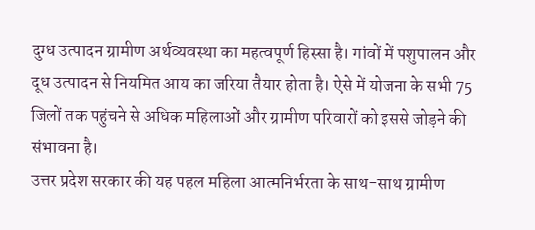दुग्ध उत्पादन ग्रामीण अर्थव्यवस्था का महत्वपूर्ण हिस्सा है। गांवों में पशुपालन और दूध उत्पादन से नियमित आय का जरिया तैयार होता है। ऐसे में योजना के सभी 75 जिलों तक पहुंचने से अधिक महिलाओं और ग्रामीण परिवारों को इससे जोड़ने की संभावना है।
उत्तर प्रदेश सरकार की यह पहल महिला आत्मनिर्भरता के साथ-साथ ग्रामीण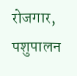रोजगार, पशुपालन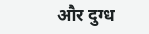और दुग्ध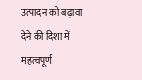उत्पादन को बढ़ावा देने की दिशा में महत्वपूर्ण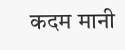कदम मानी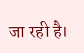जा रही है।